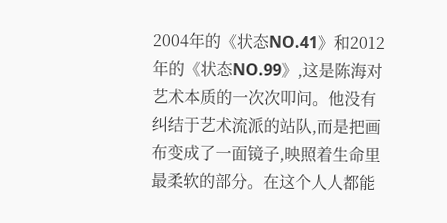2004年的《状态NO.41》和2012年的《状态NO.99》,这是陈海对艺术本质的一次次叩问。他没有纠结于艺术流派的站队,而是把画布变成了一面镜子,映照着生命里最柔软的部分。在这个人人都能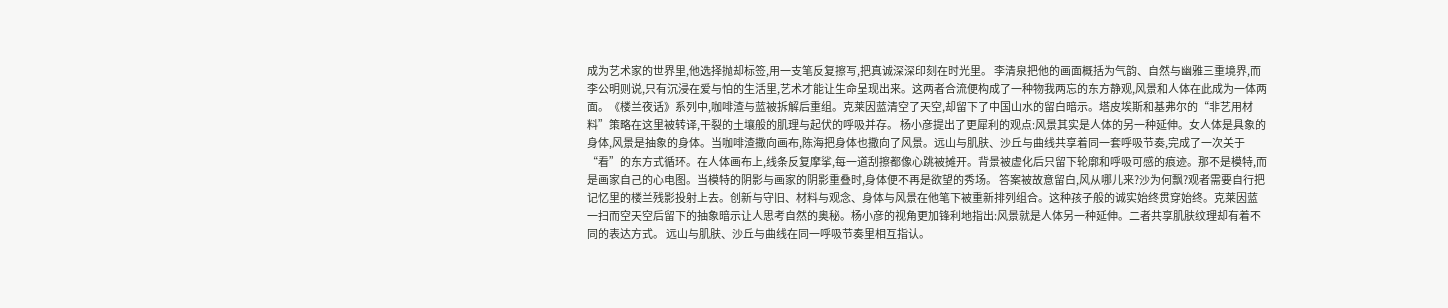成为艺术家的世界里,他选择抛却标签,用一支笔反复擦写,把真诚深深印刻在时光里。 李清泉把他的画面概括为气韵、自然与幽雅三重境界,而李公明则说,只有沉浸在爱与怕的生活里,艺术才能让生命呈现出来。这两者合流便构成了一种物我两忘的东方静观,风景和人体在此成为一体两面。《楼兰夜话》系列中,咖啡渣与蓝被拆解后重组。克莱因蓝清空了天空,却留下了中国山水的留白暗示。塔皮埃斯和基弗尔的“非艺用材料”策略在这里被转译,干裂的土壤般的肌理与起伏的呼吸并存。 杨小彦提出了更犀利的观点:风景其实是人体的另一种延伸。女人体是具象的身体,风景是抽象的身体。当咖啡渣撒向画布,陈海把身体也撒向了风景。远山与肌肤、沙丘与曲线共享着同一套呼吸节奏,完成了一次关于“看”的东方式循环。在人体画布上,线条反复摩挲,每一道刮擦都像心跳被摊开。背景被虚化后只留下轮廓和呼吸可感的痕迹。那不是模特,而是画家自己的心电图。当模特的阴影与画家的阴影重叠时,身体便不再是欲望的秀场。 答案被故意留白,风从哪儿来?沙为何飘?观者需要自行把记忆里的楼兰残影投射上去。创新与守旧、材料与观念、身体与风景在他笔下被重新排列组合。这种孩子般的诚实始终贯穿始终。克莱因蓝一扫而空天空后留下的抽象暗示让人思考自然的奥秘。杨小彦的视角更加锋利地指出:风景就是人体另一种延伸。二者共享肌肤纹理却有着不同的表达方式。 远山与肌肤、沙丘与曲线在同一呼吸节奏里相互指认。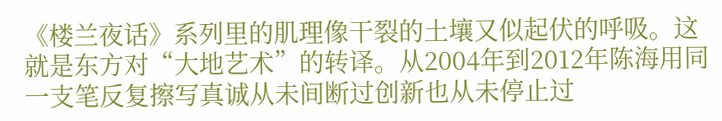《楼兰夜话》系列里的肌理像干裂的土壤又似起伏的呼吸。这就是东方对“大地艺术”的转译。从2004年到2012年陈海用同一支笔反复擦写真诚从未间断过创新也从未停止过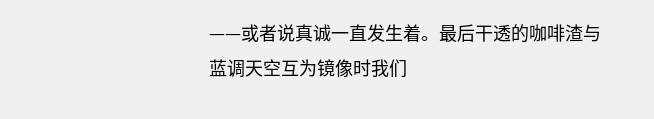——或者说真诚一直发生着。最后干透的咖啡渣与蓝调天空互为镜像时我们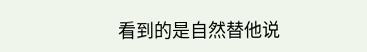看到的是自然替他说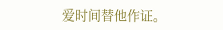爱时间替他作证。